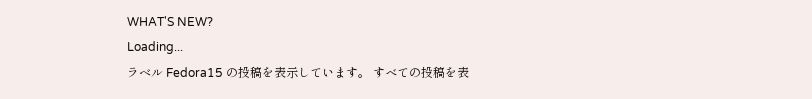WHAT'S NEW?
Loading...
ラベル Fedora15 の投稿を表示しています。 すべての投稿を表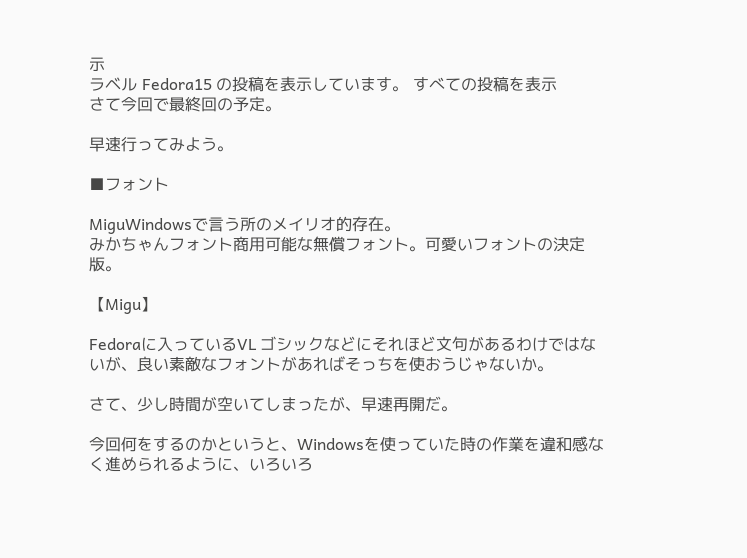示
ラベル Fedora15 の投稿を表示しています。 すべての投稿を表示
さて今回で最終回の予定。

早速行ってみよう。

■フォント

MiguWindowsで言う所のメイリオ的存在。
みかちゃんフォント商用可能な無償フォント。可愛いフォントの決定版。

【Migu】

Fedoraに入っているVL ゴシックなどにそれほど文句があるわけではないが、良い素敵なフォントがあればそっちを使おうじゃないか。

さて、少し時間が空いてしまったが、早速再開だ。

今回何をするのかというと、Windowsを使っていた時の作業を違和感なく進められるように、いろいろ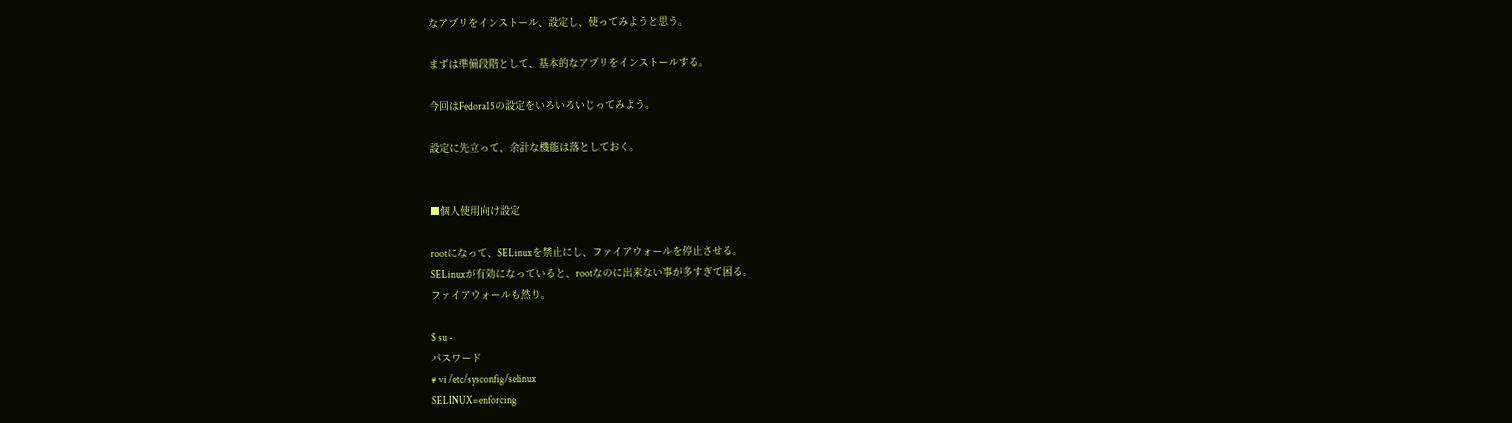なアプリをインストール、設定し、使ってみようと思う。

まずは準備段階として、基本的なアプリをインストールする。

今回はFedora15の設定をいろいろいじってみよう。

設定に先立って、余計な機能は落としておく。


■個人使用向け設定

rootになって、SELinuxを禁止にし、ファイアウォールを停止させる。
SELinuxが有効になっていると、rootなのに出来ない事が多すぎて困る。
ファイアウォールも然り。

$ su -
パスワード
# vi /etc/sysconfig/selinux
SELINUX=enforcing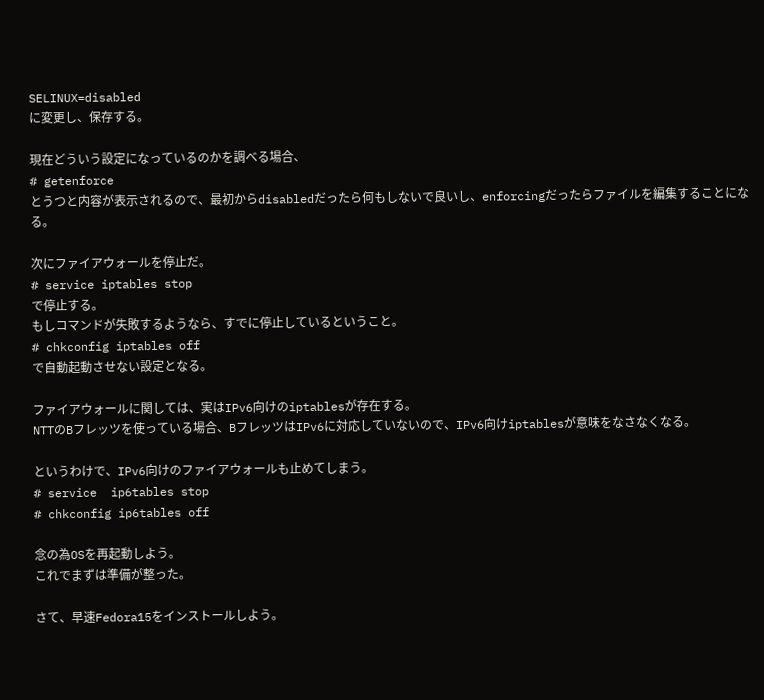SELINUX=disabled
に変更し、保存する。

現在どういう設定になっているのかを調べる場合、
# getenforce
とうつと内容が表示されるので、最初からdisabledだったら何もしないで良いし、enforcingだったらファイルを編集することになる。

次にファイアウォールを停止だ。
# service iptables stop
で停止する。
もしコマンドが失敗するようなら、すでに停止しているということ。
# chkconfig iptables off
で自動起動させない設定となる。

ファイアウォールに関しては、実はIPv6向けのiptablesが存在する。
NTTのBフレッツを使っている場合、BフレッツはIPv6に対応していないので、IPv6向けiptablesが意味をなさなくなる。

というわけで、IPv6向けのファイアウォールも止めてしまう。
# service  ip6tables stop
# chkconfig ip6tables off

念の為OSを再起動しよう。
これでまずは準備が整った。

さて、早速Fedora15をインストールしよう。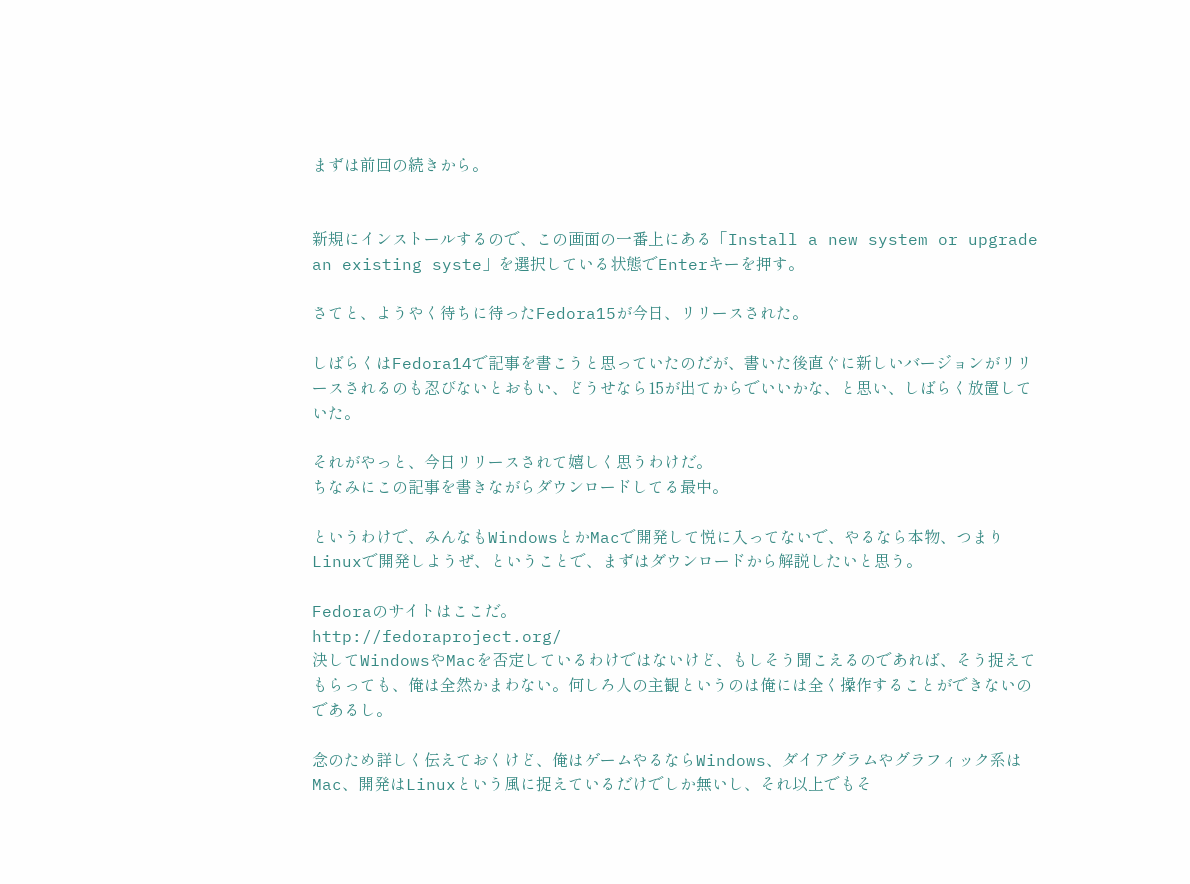まずは前回の続きから。


新規にインストールするので、この画面の一番上にある「Install a new system or upgrade an existing syste」を選択している状態でEnterキーを押す。

さてと、ようやく待ちに待ったFedora15が今日、リリースされた。

しばらくはFedora14で記事を書こうと思っていたのだが、書いた後直ぐに新しいバージョンがリリースされるのも忍びないとおもい、どうせなら15が出てからでいいかな、と思い、しばらく放置していた。

それがやっと、今日リリースされて嬉しく思うわけだ。
ちなみにこの記事を書きながらダウンロードしてる最中。

というわけで、みんなもWindowsとかMacで開発して悦に入ってないで、やるなら本物、つまりLinuxで開発しようぜ、ということで、まずはダウンロードから解説したいと思う。

Fedoraのサイトはここだ。
http://fedoraproject.org/
決してWindowsやMacを否定しているわけではないけど、もしそう聞こえるのであれば、そう捉えてもらっても、俺は全然かまわない。何しろ人の主観というのは俺には全く操作することができないのであるし。

念のため詳しく伝えておくけど、俺はゲームやるならWindows、ダイアグラムやグラフィック系はMac、開発はLinuxという風に捉えているだけでしか無いし、それ以上でもそ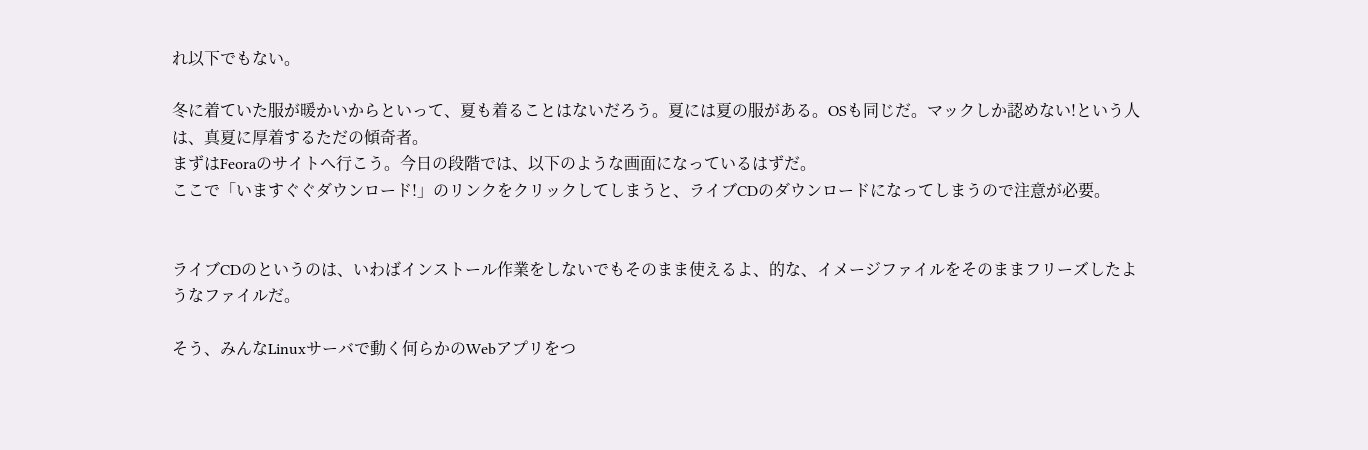れ以下でもない。

冬に着ていた服が暖かいからといって、夏も着ることはないだろう。夏には夏の服がある。OSも同じだ。マックしか認めない!という人は、真夏に厚着するただの傾奇者。
まずはFeoraのサイトへ行こう。今日の段階では、以下のような画面になっているはずだ。
ここで「いますぐぐダウンロード!」のリンクをクリックしてしまうと、ライブCDのダウンロードになってしまうので注意が必要。


ライブCDのというのは、いわばインストール作業をしないでもそのまま使えるよ、的な、イメージファイルをそのままフリーズしたようなファイルだ。

そう、みんなLinuxサーバで動く何らかのWebアプリをつ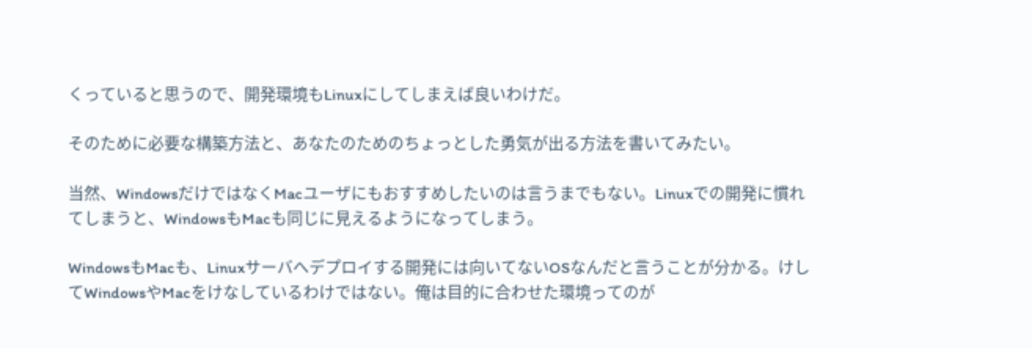くっていると思うので、開発環境もLinuxにしてしまえば良いわけだ。

そのために必要な構築方法と、あなたのためのちょっとした勇気が出る方法を書いてみたい。

当然、WindowsだけではなくMacユーザにもおすすめしたいのは言うまでもない。Linuxでの開発に慣れてしまうと、WindowsもMacも同じに見えるようになってしまう。

WindowsもMacも、Linuxサーバへデプロイする開発には向いてないOSなんだと言うことが分かる。けしてWindowsやMacをけなしているわけではない。俺は目的に合わせた環境ってのが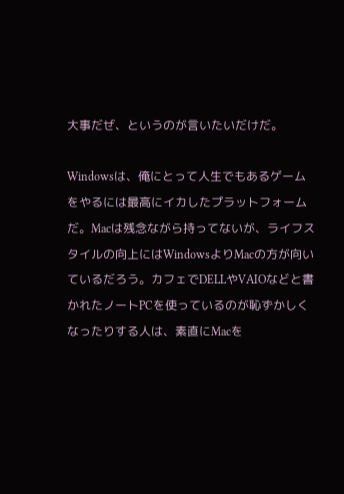大事だぜ、というのが言いたいだけだ。

Windowsは、俺にとって人生でもあるゲームをやるには最高にイカしたプラットフォームだ。Macは残念ながら持ってないが、ライフスタイルの向上にはWindowsよりMacの方が向いているだろう。カフェでDELLやVAIOなどと書かれたノートPCを使っているのが恥ずかしくなったりする人は、素直にMacを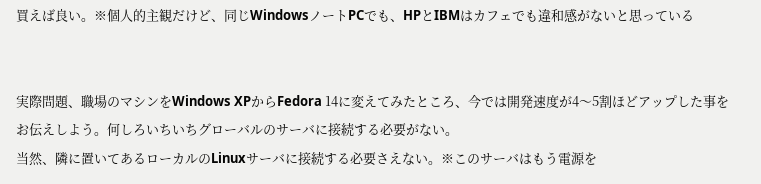買えば良い。※個人的主観だけど、同じWindowsノートPCでも、HPとIBMはカフェでも違和感がないと思っている


実際問題、職場のマシンをWindows XPからFedora 14に変えてみたところ、今では開発速度が4〜5割ほどアップした事をお伝えしよう。何しろいちいちグローバルのサーバに接続する必要がない。
当然、隣に置いてあるローカルのLinuxサーバに接続する必要さえない。※このサーバはもう電源を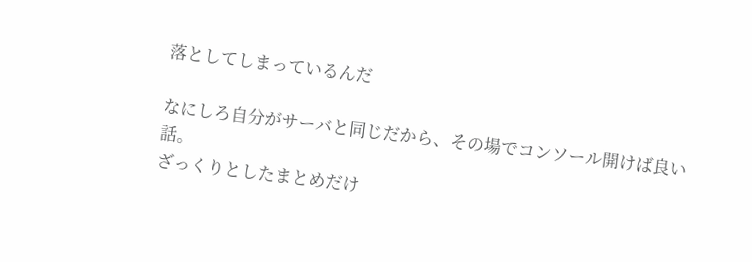落としてしまっているんだ

なにしろ自分がサーバと同じだから、その場でコンソール開けば良い話。
ざっくりとしたまとめだけ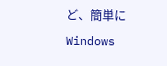ど、簡単にWindows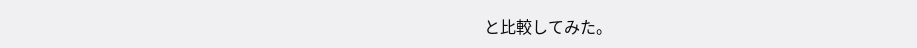と比較してみた。